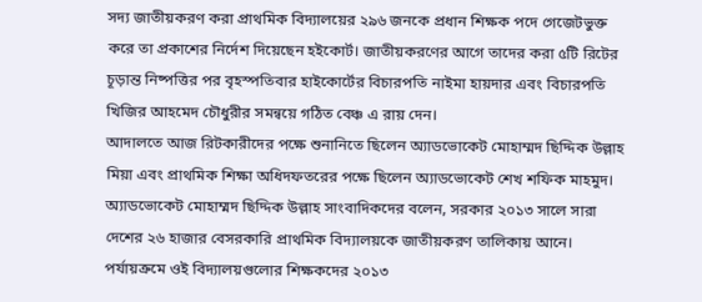সদ্য জাতীয়করণ করা প্রাথমিক বিদ্যালয়ের ২৯৬ জনকে প্রধান শিক্ষক পদে গেজেটভুক্ত করে তা প্রকাশের নির্দেশ দিয়েছেন হইকোর্ট। জাতীয়করণের আগে তাদের করা ৫টি রিটের চূড়ান্ত নিষ্পত্তির পর বৃহস্পতিবার হাইকোর্টের বিচারপতি নাইমা হায়দার এবং বিচারপতি খিজির আহমেদ চৌধুরীর সমন্বয়ে গঠিত বেঞ্চ এ রায় দেন।
আদালতে আজ রিটকারীদের পক্ষে শুনানিতে ছিলেন অ্যাডভোকেট মোহাম্মদ ছিদ্দিক উল্লাহ মিয়া এবং প্রাথমিক শিক্ষা অধিদফতরের পক্ষে ছিলেন অ্যাডভোকেট শেখ শফিক মাহমুদ। অ্যাডভোকেট মোহাম্মদ ছিদ্দিক উল্লাহ সাংবাদিকদের বলেন, সরকার ২০১৩ সালে সারা দেশের ২৬ হাজার বেসরকারি প্রাথমিক বিদ্যালয়কে জাতীয়করণ তালিকায় আনে। পর্যায়ক্রমে ওই বিদ্যালয়গুলোর শিক্ষকদের ২০১৩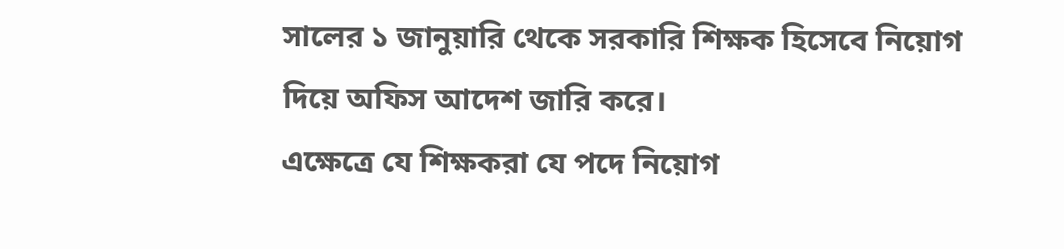সালের ১ জানুয়ারি থেকে সরকারি শিক্ষক হিসেবে নিয়োগ দিয়ে অফিস আদেশ জারি করে।
এক্ষেত্রে যে শিক্ষকরা যে পদে নিয়োগ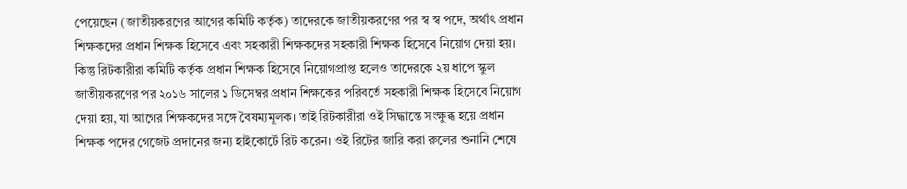পেয়েছেন (জাতীয়করণের আগের কমিটি কর্তৃক) তাদেরকে জাতীয়করণের পর স্ব স্ব পদে, অর্থাৎ প্রধান শিক্ষকদের প্রধান শিক্ষক হিসেবে এবং সহকারী শিক্ষকদের সহকারী শিক্ষক হিসেবে নিয়োগ দেয়া হয়। কিন্তু রিটকারীরা কমিটি কর্তৃক প্রধান শিক্ষক হিসেবে নিয়োগপ্রাপ্ত হলেও তাদেরকে ২য় ধাপে স্কুল জাতীয়করণের পর ২০১৬ সালের ১ ডিসেম্বর প্রধান শিক্ষকের পরিবর্তে সহকারী শিক্ষক হিসেবে নিয়োগ দেয়া হয়, যা আগের শিক্ষকদের সঙ্গে বৈষম্যমূলক। তাই রিটকারীরা ওই সিদ্ধান্তে সংক্ষুব্ধ হয়ে প্রধান শিক্ষক পদের গেজেট প্রদানের জন্য হাইকোর্টে রিট করেন। ওই রিটের জারি করা রুলের শুনানি শেষে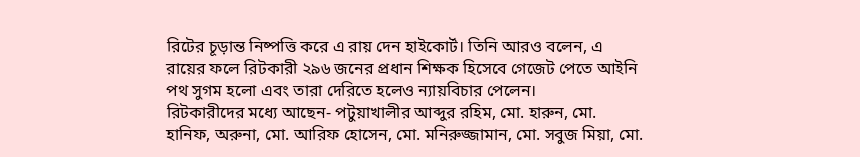রিটের চূড়ান্ত নিষ্পত্তি করে এ রায় দেন হাইকোর্ট। তিনি আরও বলেন, এ রায়ের ফলে রিটকারী ২৯৬ জনের প্রধান শিক্ষক হিসেবে গেজেট পেতে আইনি পথ সুগম হলো এবং তারা দেরিতে হলেও ন্যায়বিচার পেলেন।
রিটকারীদের মধ্যে আছেন- পটুয়াখালীর আব্দুর রহিম, মো. হারুন, মো. হানিফ, অরুনা, মো. আরিফ হোসেন, মো. মনিরুজ্জামান, মো. সবুজ মিয়া, মো.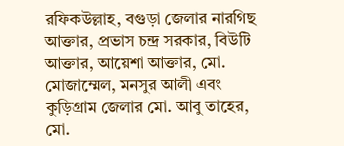রফিকউল্লাহ, বগুড়া জেলার নারগিছ আক্তার, প্রভাস চন্দ্র সরকার, বিউটি আক্তার, আয়েশা আক্তার, মো. মোজাম্মেল, মনসুর আলী এবং কুড়িগ্রাম জেলার মো. আবু তাহের, মো.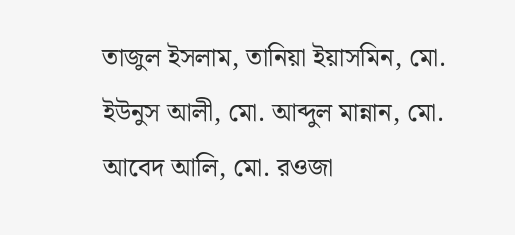তাজুল ইসলাম, তানিয়া ইয়াসমিন, মো. ইউনুস আলী, মো. আব্দুল মান্নান, মো. আবেদ আলি, মো. রওজা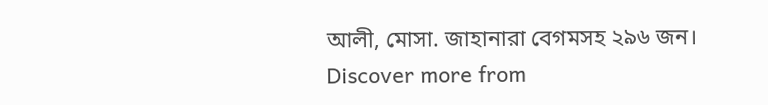আলী, মোসা. জাহানারা বেগমসহ ২৯৬ জন।
Discover more from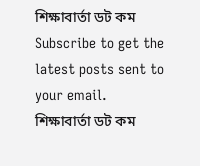শিক্ষাবার্তা ডট কম
Subscribe to get the latest posts sent to your email.
শিক্ষাবার্তা ডট কম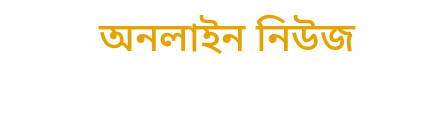অনলাইন নিউজ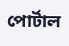পোর্টাল